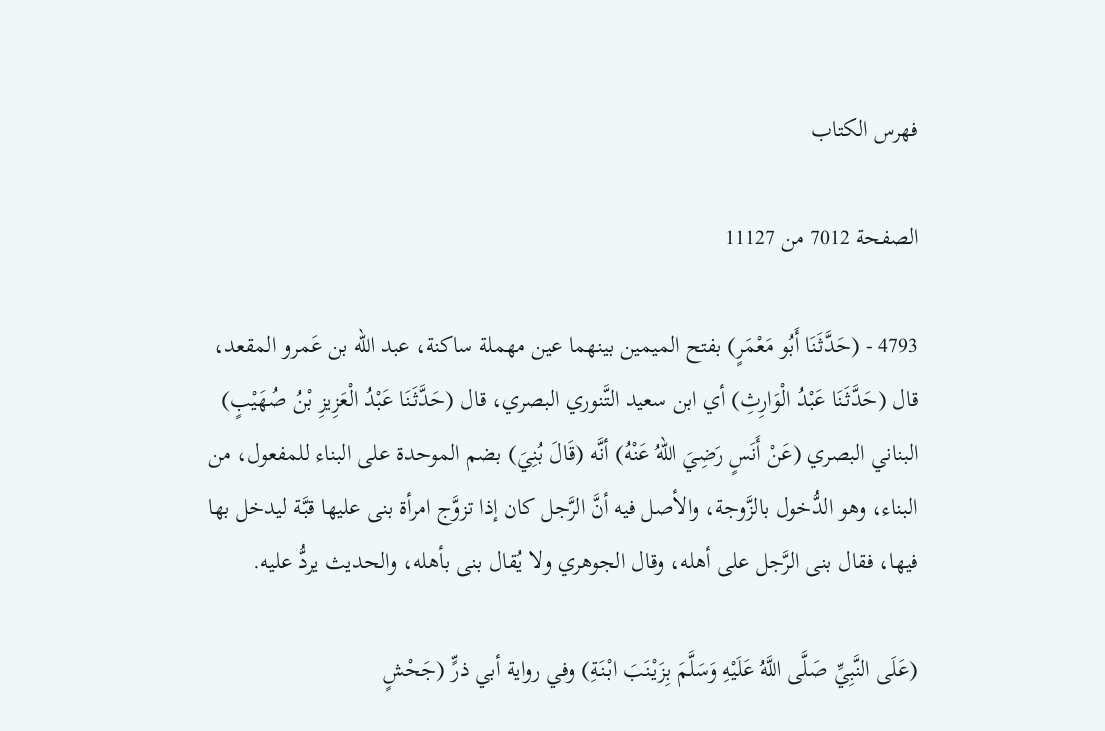فهرس الكتاب

الصفحة 7012 من 11127

4793 - (حَدَّثَنَا أَبُو مَعْمَرٍ) بفتح الميمين بينهما عين مهملة ساكنة، عبد الله بن عَمرو المقعد، قال (حَدَّثَنَا عَبْدُ الْوَارِثِ) أي ابن سعيد التَّنوري البصري، قال (حَدَّثَنَا عَبْدُ الْعَزِيزِ بْنُ صُهَيْبٍ) البناني البصري (عَنْ أَنَسٍ رَضِيَ اللهُ عَنْهُ) أنَّه (قَالَ بُنِيَ) بضم الموحدة على البناء للمفعول، من البناء، وهو الدُّخول بالزَّوجة، والأصل فيه أنَّ الرَّجل كان إذا تزوَّج امرأة بنى عليها قبَّة ليدخل بها فيها، فقال بنى الرَّجل على أهله، وقال الجوهري ولا يُقال بنى بأهله، والحديث يردُّ عليه.

(عَلَى النَّبِيِّ صَلَّى اللَّهُ عَلَيْهِ وَسَلَّمَ بِزَيْنَبَ ابْنَةِ) وفي رواية أبي ذرٍّ (جَحْشٍ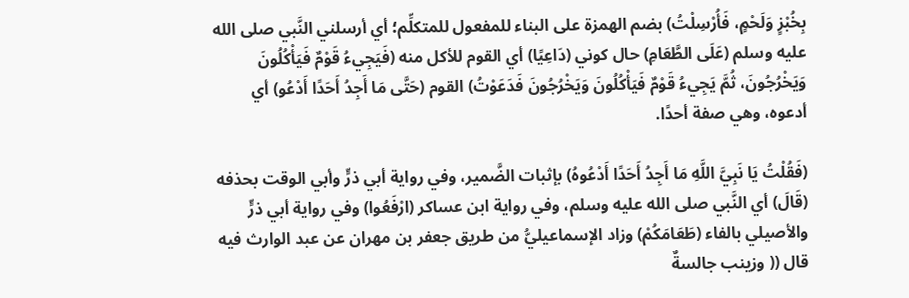بِخُبْزٍ وَلَحْمٍ، فَأُرْسِلْتُ) بضم الهمزة على البناء للمفعول للمتكلِّم؛ أي أرسلني النَّبي صلى الله عليه وسلم (عَلَى الطَّعَامِ) حال كوني (دَاعِيًا) أي القوم للأكل منه (فَيَجِيءُ قَوْمٌ فَيَأْكُلُونَ وَيَخْرُجُونَ، ثُمَّ يَجِيءُ قَوْمٌ فَيَأْكُلُونَ وَيَخْرُجُونَ فَدَعَوْتُ) القوم (حَتَّى مَا أَجِدُ أَحَدًا أَدْعُو) أي أدعوه، وهي صفة أحدًا.

(فَقُلْتُ يَا نَبِيَّ اللَّهِ مَا أَجِدُ أَحَدًا أَدْعُوهُ) بإثبات الضَّمير، وفي رواية أبي ذرٍّ وأبي الوقت بحذفه (قَالَ) أي النَّبي صلى الله عليه وسلم، وفي رواية ابن عساكر (ارْفَعُوا) وفي رواية أبي ذرٍّ والأصيلي بالفاء (طَعَامَكُمْ) وزاد الإسماعيليُّ من طريق جعفر بن مهران عن عبد الوارث فيه قال (( وزينب جالسةٌ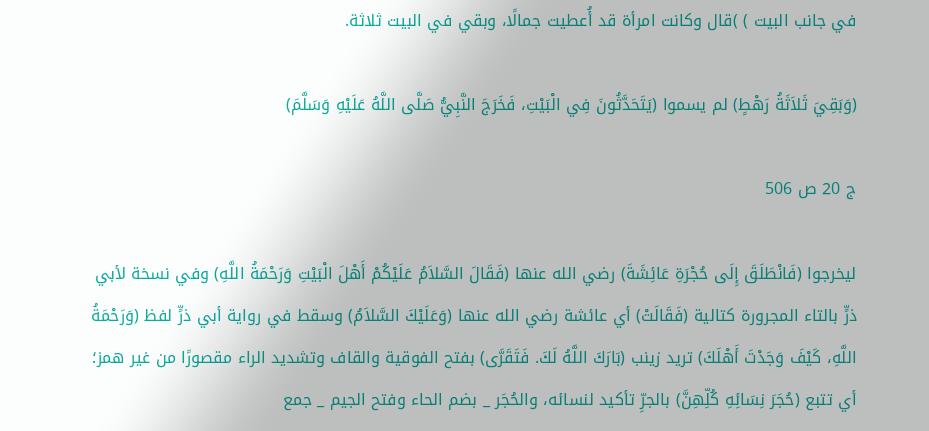في جانب البيت ) )قال وكانت امرأة قد أُعطيت جمالًا، وبقي في البيت ثلاثة.

(وَبَقِيَ ثَلاَثَةُ رَهْطٍ) لم يسموا (يَتَحَدَّثُونَ فِي الْبَيْتِ، فَخَرَجَ النَّبِيُّ صَلَّى اللَّهُ عَلَيْهِ وَسَلَّمَ)

ج 20 ص 506

ليخرجوا (فَانْطَلَقَ إِلَى حُجْرَةِ عَائِشَةَ) رضي الله عنها (فَقَالَ السَّلاَمُ عَلَيْكُمْ أَهْلَ الْبَيْتِ وَرَحْمَةُ اللَّهِ) وفي نسخة لأبي ذرٍّ بالتاء المجرورة كتالية (فَقَالَتْ) أي عائشة رضي الله عنها (وَعَلَيْكَ السَّلاَمُ) وسقط في رواية أبي ذرٍّ لفظ (وَرَحْمَةُ اللَّهِ، كَيْفَ وَجَدْتَ أَهْلَكَ) تريد زينب (بَارَكَ اللَّهُ لَكَ. فَتَقَرَّى) بفتح الفوقية والقاف وتشديد الراء مقصورًا من غير همز؛ أي تتبع (حُجَرَ نِسَائِهِ كُلِّهِنَّ) بالجرِّ تأكيد لنسائه، والحُجَر _ بضم الحاء وفتح الجيم _ جمع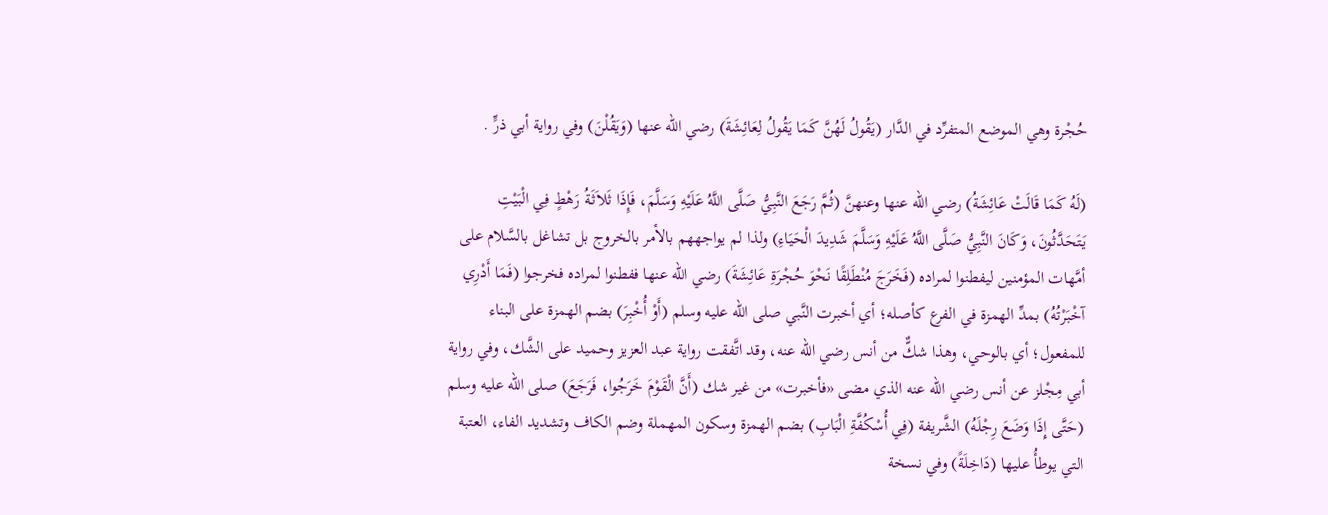حُجْرة وهي الموضع المتفرِّد في الدَّار (يَقُولُ لَهُنَّ كَمَا يَقُولُ لِعَائِشَةَ) رضي الله عنها (وَيَقُلْنَ) وفي رواية أبي ذرٍّ .

(لَهُ كَمَا قَالَتْ عَائِشَةُ) رضي الله عنها وعنهنَّ (ثُمَّ رَجَعَ النَّبِيُّ صَلَّى اللَّهُ عَلَيْهِ وَسَلَّمَ، فَإِذَا ثَلاَثَةُ رَهْطٍ فِي الْبَيْتِ يَتَحَدَّثُونَ، وَكَانَ النَّبِيُّ صَلَّى اللَّهُ عَلَيْهِ وَسَلَّمَ شَدِيدَ الْحَيَاءِ) ولذا لم يواجههم بالأمر بالخروج بل تشاغل بالسَّلام على أمَّهات المؤمنين ليفطنوا لمراده (فَخَرَجَ مُنْطَلِقًا نَحْوَ حُجْرَةِ عَائِشَةَ) رضي الله عنها ففطنوا لمراده فخرجوا (فَمَا أَدْرِي آخْبَرْتُهُ) بمدِّ الهمزة في الفرع كأصله؛ أي أخبرت النَّبي صلى الله عليه وسلم (أَوْ أُخْبِرَ) بضم الهمزة على البناء للمفعول؛ أي بالوحي، وهذا شكٌّ من أنس رضي الله عنه، وقد اتَّفقت رواية عبد العزيز وحميد على الشَّك، وفي رواية أبي مِجْلز عن أنس رضي الله عنه الذي مضى «فأخبرت» من غير شك (أَنَّ الْقَوْمَ خَرَجُوا، فَرَجَعَ) صلى الله عليه وسلم (حَتَّى إِذَا وَضَعَ رِجْلَهُ) الشَّريفة (فِي أُسْكُفَّةِ الْبَابِ) بضم الهمزة وسكون المهملة وضم الكاف وتشديد الفاء، العتبة التي يوطأُ عليها (دَاخِلَةً) وفي نسخة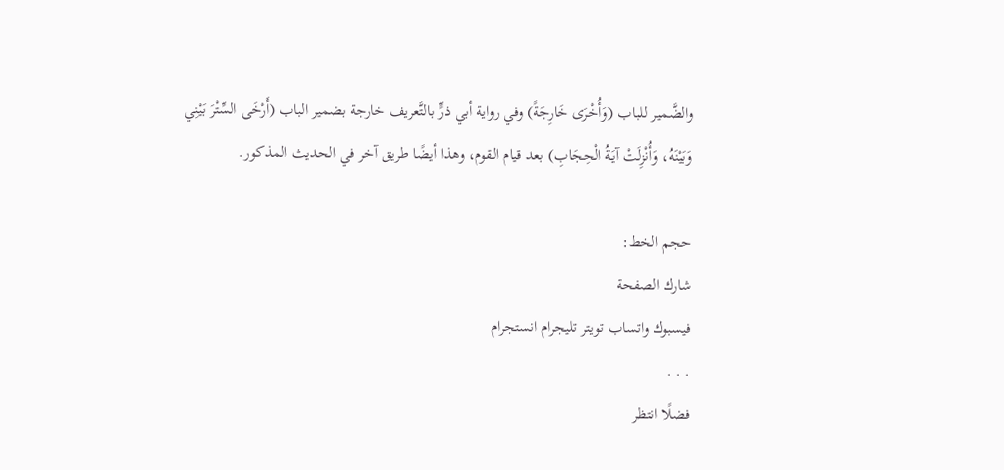والضَّمير للباب (وَأُخْرَى خَارِجَةً) وفي رواية أبي ذرٍّ بالتَّعريف خارجة بضمير الباب (أَرْخَى السِّتْرَ بَيْنِي وَبَيْنَهُ، وَأُنْزِلَتْ آيَةُ الْحِجَابِ) بعد قيام القوم، وهذا أيضًا طريق آخر في الحديث المذكور.

حجم الخط:
شارك الصفحة
فيسبوك واتساب تويتر تليجرام انستجرام
. . .
فضلًا انتظر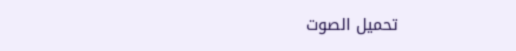تحميل الصوت